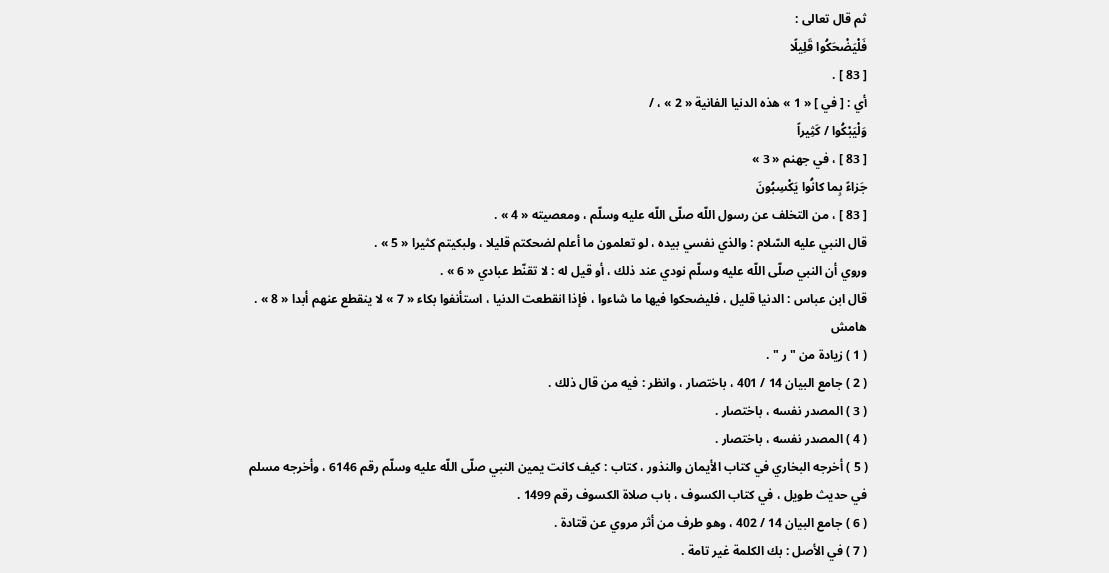ثم قال تعالى :
فَلْيَضْحَكُوا قَلِيلًا
[ 83 ] .
أي : [ في ] « 1 » هذه الدنيا الفانية « 2 » ، /
وَلْيَبْكُوا / كَثِيراً
[ 83 ] ، في جهنم « 3 »
جَزاءً بِما كانُوا يَكْسِبُونَ
[ 83 ] ، من التخلف عن رسول اللّه صلّى اللّه عليه وسلّم ، ومعصيته « 4 » .
قال النبي عليه السّلام : والذي نفسي بيده ، لو تعلمون ما أعلم لضحكتم قليلا ، ولبكيتم كثيرا « 5 » .
وروي أن النبي صلّى اللّه عليه وسلّم نودي عند ذلك ، أو قيل له : لا تقنّط عبادي « 6 » .
قال ابن عباس : الدنيا قليل ، فليضحكوا فيها ما شاءوا ، فإذا انقطعت الدنيا ، استأنفوا بكاء « 7 » لا ينقطع عنهم أبدا « 8 » .
هامش
( 1 ) زيادة من " ر " .
( 2 ) جامع البيان 14 / 401 ، باختصار ، وانظر : فيه من قال ذلك .
( 3 ) المصدر نفسه ، باختصار .
( 4 ) المصدر نفسه ، باختصار .
( 5 ) أخرجه البخاري في كتاب الأيمان والنذور ، كتاب : كيف كانت يمين النبي صلّى اللّه عليه وسلّم رقم 6146 ، وأخرجه مسلم في حديث طويل ، في كتاب الكسوف ، باب صلاة الكسوف رقم 1499 .
( 6 ) جامع البيان 14 / 402 ، وهو طرف من أثر مروي عن قتادة .
( 7 ) في الأصل : بك الكلمة غير تامة .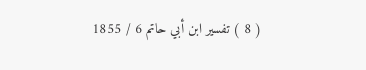( 8 ) تفسير ابن أبي حاتم 6 / 1855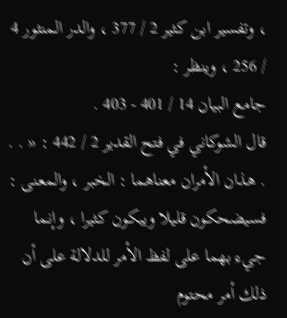، وتفسير ابن كثير 2 / 377 ، والدر المنثور 4 / 256 ، وينظر :
جامع البيان 14 / 401 - 403 .
قال الشوكاني في فتح القدير 2 / 442 : « . . . هذان الأمران معناهما : الخبر ، والمعنى :
فسيضحكون قليلا ويبكون كثيرا ، وإنما جيء بهما على لفظ الأمر للدلالة على أن ذلك أمر محتوم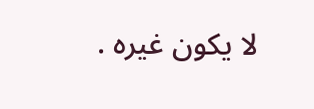لا يكون غيره .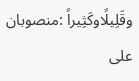وقَلِيلًاوكَثِيراً :منصوبان على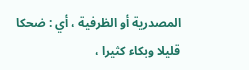المصدرية أو الظرفية ، أي : ضحكا قليلا وبكاء كثيرا ،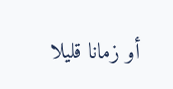أو زمانا قليلا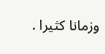وزمانا كثيرا .